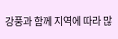강풍과 함께 지역에 따라 많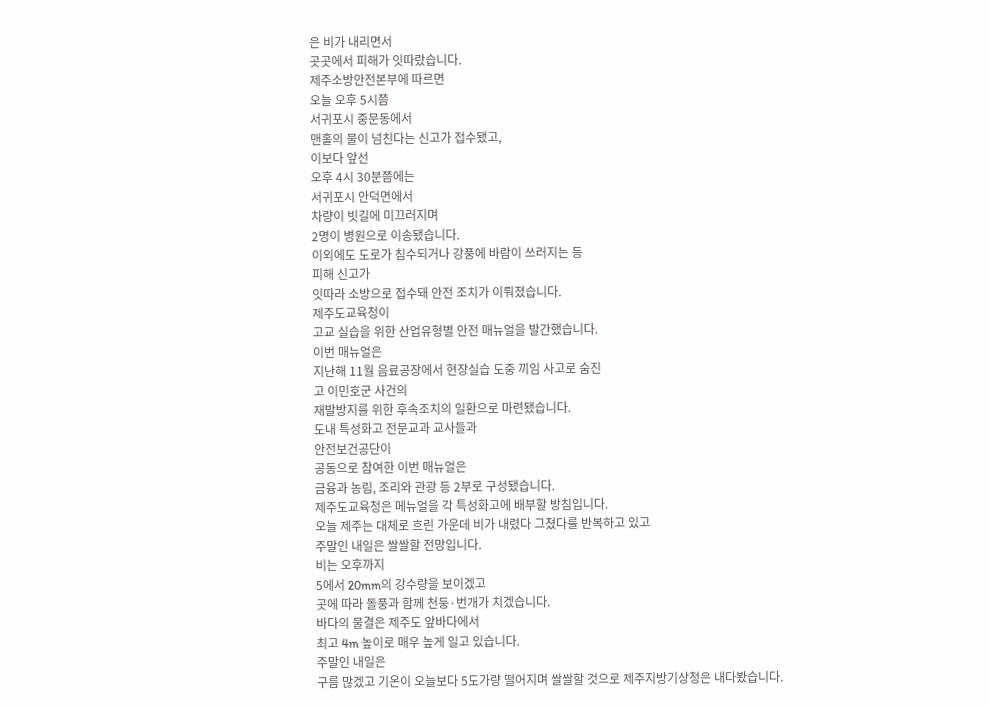은 비가 내리면서
곳곳에서 피해가 잇따랐습니다.
제주소방안전본부에 따르면
오늘 오후 5시쯤
서귀포시 중문동에서
맨홀의 물이 넘친다는 신고가 접수됐고,
이보다 앞선
오후 4시 30분쯤에는
서귀포시 안덕면에서
차량이 빗길에 미끄러지며
2명이 병원으로 이송됐습니다.
이외에도 도로가 침수되거나 강풍에 바람이 쓰러지는 등
피해 신고가
잇따라 소방으로 접수돼 안전 조치가 이뤄졌습니다.
제주도교육청이
고교 실습을 위한 산업유형별 안전 매뉴얼을 발간했습니다.
이번 매뉴얼은
지난해 11월 음료공장에서 현장실습 도중 끼임 사고로 숨진
고 이민호군 사건의
재발방지를 위한 후속조치의 일환으로 마련됐습니다.
도내 특성화고 전문교과 교사들과
안전보건공단이
공동으로 참여한 이번 매뉴얼은
금융과 농림, 조리와 관광 등 2부로 구성됐습니다.
제주도교육청은 메뉴얼을 각 특성화고에 배부할 방침입니다.
오늘 제주는 대체로 흐린 가운데 비가 내렸다 그쳤다를 반복하고 있고
주말인 내일은 쌀쌀할 전망입니다.
비는 오후까지
5에서 20mm의 강수량을 보이겠고
곳에 따라 돌풍과 함께 천둥·번개가 치겠습니다.
바다의 물결은 제주도 앞바다에서
최고 4m 높이로 매우 높게 일고 있습니다.
주말인 내일은
구름 많겠고 기온이 오늘보다 5도가량 떨어지며 쌀쌀할 것으로 제주지방기상청은 내다봤습니다.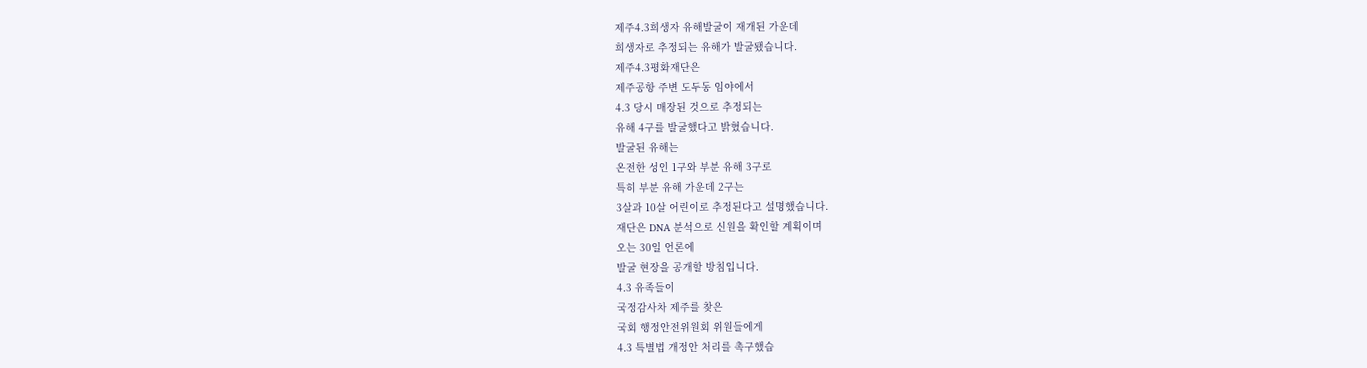제주4.3희생자 유해발굴이 재개된 가운데
희생자로 추정되는 유해가 발굴됐습니다.
제주4.3평화재단은
제주공항 주변 도두동 임야에서
4.3 당시 매장된 것으로 추정되는
유해 4구를 발굴했다고 밝혔습니다.
발굴된 유해는
온전한 성인 1구와 부분 유해 3구로
특히 부분 유해 가운데 2구는
3살과 10살 어린이로 추정된다고 설명했습니다.
재단은 DNA 분석으로 신원을 확인할 계획이며
오는 30일 언론에
발굴 현장을 공개할 방침입니다.
4.3 유족들이
국정감사차 제주를 찾은
국회 행정안전위원회 위원들에게
4.3 특별법 개정안 처리를 촉구했습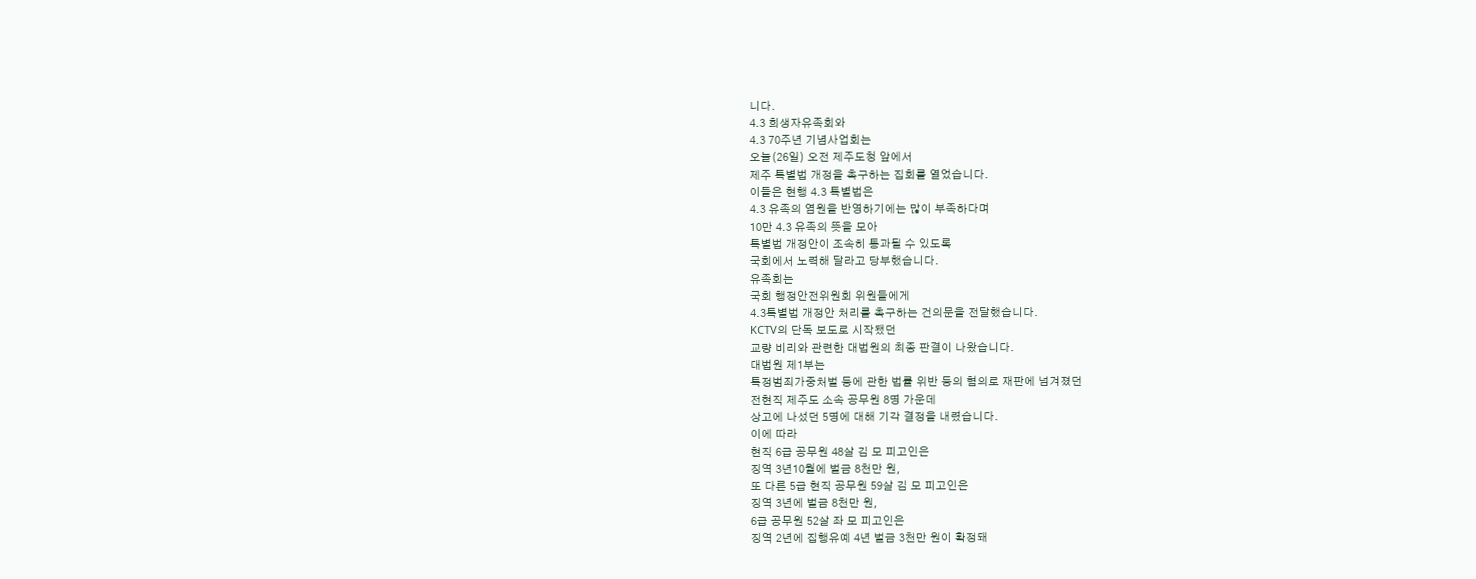니다.
4.3 희생자유족회와
4.3 70주년 기념사업회는
오늘(26일) 오전 제주도청 앞에서
제주 특별법 개정을 촉구하는 집회를 열었습니다.
이들은 현행 4.3 특별법은
4.3 유족의 염원을 반영하기에는 많이 부족하다며
10만 4.3 유족의 뜻을 모아
특별법 개정안이 조속히 통과될 수 있도록
국회에서 노력해 달라고 당부했습니다.
유족회는
국회 행정안전위원회 위원들에게
4.3특별법 개정안 처리를 촉구하는 건의문을 전달했습니다.
KCTV의 단독 보도로 시작됐던
교량 비리와 관련한 대법원의 최종 판결이 나왔습니다.
대법원 제1부는
특정범죄가중처벌 등에 관한 법률 위반 등의 혐의로 재판에 넘겨졌던
전현직 제주도 소속 공무원 8명 가운데
상고에 나섰던 5명에 대해 기각 결정을 내렸습니다.
이에 따라
현직 6급 공무원 48살 김 모 피고인은
징역 3년10월에 벌금 8천만 원,
또 다른 5급 현직 공무원 59살 김 모 피고인은
징역 3년에 벌금 8천만 원,
6급 공무원 52살 좌 모 피고인은
징역 2년에 집행유예 4년 벌금 3천만 원이 확정돼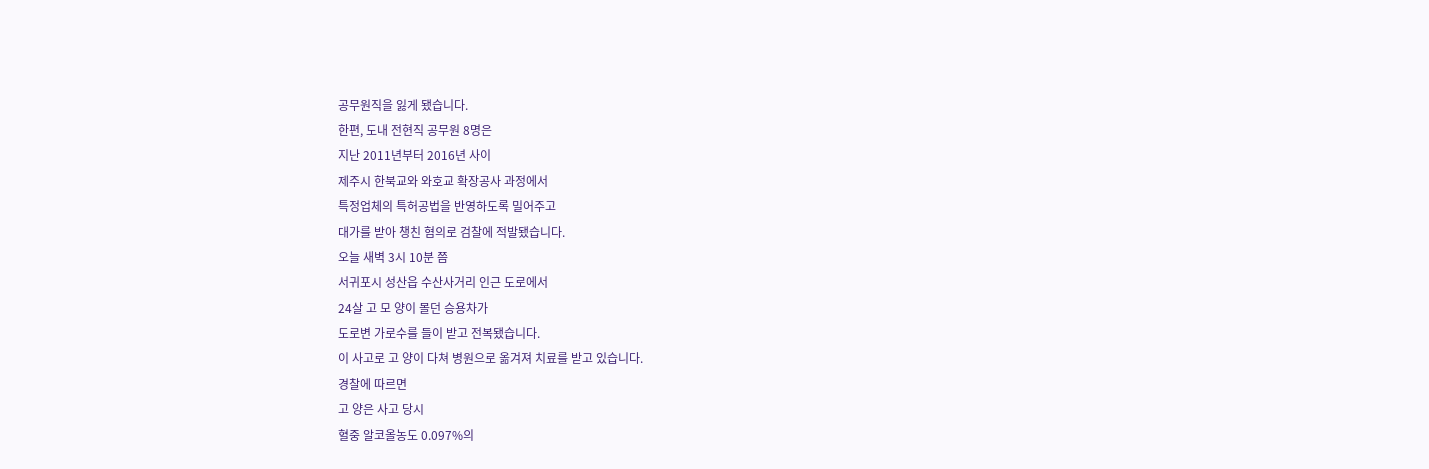공무원직을 잃게 됐습니다.
한편, 도내 전현직 공무원 8명은
지난 2011년부터 2016년 사이
제주시 한북교와 와호교 확장공사 과정에서
특정업체의 특허공법을 반영하도록 밀어주고
대가를 받아 챙친 혐의로 검찰에 적발됐습니다.
오늘 새벽 3시 10분 쯤
서귀포시 성산읍 수산사거리 인근 도로에서
24살 고 모 양이 몰던 승용차가
도로변 가로수를 들이 받고 전복됐습니다.
이 사고로 고 양이 다쳐 병원으로 옮겨져 치료를 받고 있습니다.
경찰에 따르면
고 양은 사고 당시
혈중 알코올농도 0.097%의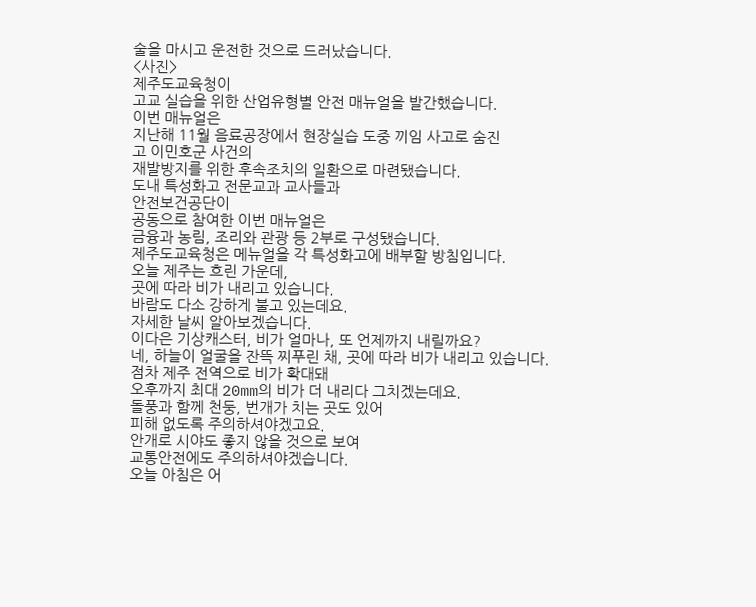술을 마시고 운전한 것으로 드러났습니다.
<사진>
제주도교육청이
고교 실습을 위한 산업유형별 안전 매뉴얼을 발간했습니다.
이번 매뉴얼은
지난해 11월 음료공장에서 현장실습 도중 끼임 사고로 숨진
고 이민호군 사건의
재발방지를 위한 후속조치의 일환으로 마련됐습니다.
도내 특성화고 전문교과 교사들과
안전보건공단이
공동으로 참여한 이번 매뉴얼은
금융과 농림, 조리와 관광 등 2부로 구성됐습니다.
제주도교육청은 메뉴얼을 각 특성화고에 배부할 방침입니다.
오늘 제주는 흐린 가운데,
곳에 따라 비가 내리고 있습니다.
바람도 다소 강하게 불고 있는데요.
자세한 날씨 알아보겠습니다.
이다은 기상캐스터, 비가 얼마나, 또 언제까지 내릴까요?
네, 하늘이 얼굴을 잔뜩 찌푸린 채, 곳에 따라 비가 내리고 있습니다.
점차 제주 전역으로 비가 확대돼
오후까지 최대 20mm의 비가 더 내리다 그치겠는데요.
돌풍과 함께 천둥, 번개가 치는 곳도 있어
피해 없도록 주의하셔야겠고요.
안개로 시야도 좋지 않을 것으로 보여
교통안전에도 주의하셔야겠습니다.
오늘 아침은 어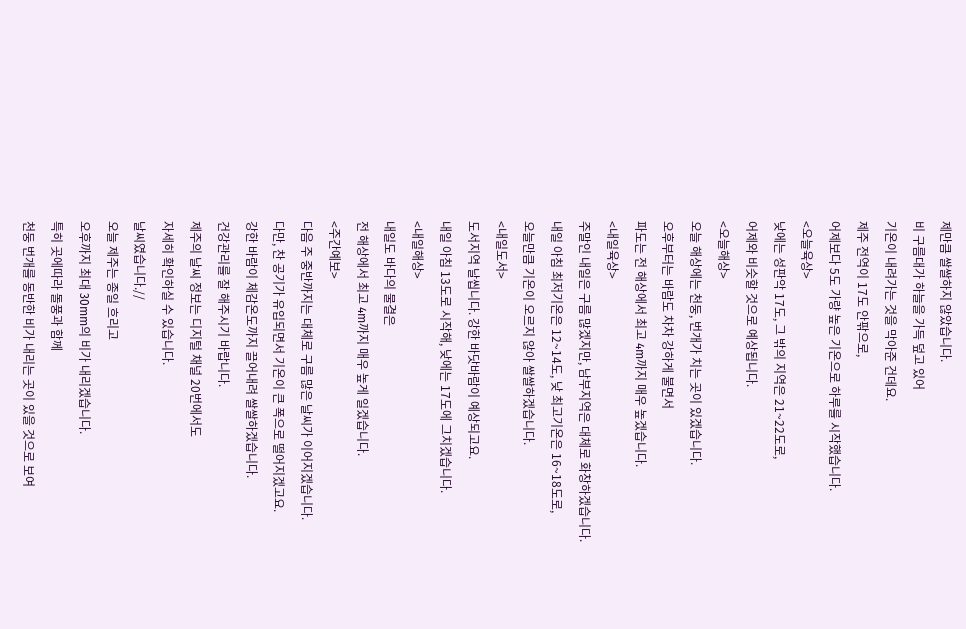제만큼 쌀쌀하지 않았습니다.
비 구름대가 하늘을 가득 덮고 있어
기온이 내려가는 것을 막아준 건데요.
제주 전역이 17도 안팎으로,
어제보다 5도 가량 높은 기온으로 하루를 시작했습니다.
<오늘육상>
낮에는 성판악 17도, 그 밖의 지역은 21~22도로,
어제와 비슷할 것으로 예상됩니다.
<오늘해상>
오늘 해상에는 천둥, 번개가 치는 곳이 있겠습니다.
오후부터는 바람도 차차 강하게 불면서
파도는 전 해상에서 최고 4m까지 매우 높겠습니다.
<내일육상>
주말인 내일은 구름 많겠지만, 남부지역은 대체로 화창하겠습니다.
내일 아침 최저기온은 12~14도, 낮 최고기온은 16~18도로,
오늘만큼 기온이 오르지 않아 쌀쌀하겠습니다.
<내일도서>
도서지역 날씹니다. 강한 바닷바람이 예상되고요.
내일 아침 13도로 시작해, 낮에는 17도에 그치겠습니다.
<내일해상>
내일도 바다의 물결은
전 해상에서 최고 4m까지 매우 높게 일겠습니다.
<주간예보>
다음 주 중반까지는 대체로 구름 많은 날씨가 이어지겠습니다.
다만, 찬 공기가 유입되면서 기온이 큰 폭으로 떨어지겠고요.
강한 바람이 체감온도까지 끌어내려 쌀쌀하겠습니다.
건강관리를 잘 해주시기 바랍니다.
제주의 날씨 정보는 디지털 채널 20번에서도
자세히 확인하실 수 있습니다.
날씨였습니다.//
오늘 제주는 종일 흐리고
오후까지 최대 30mm의 비가 내리겠습니다.
특히 곳에따라 돌풍과 함께
천둥 번개를 동반한 비가 내리는 곳이 있을 것으로 보여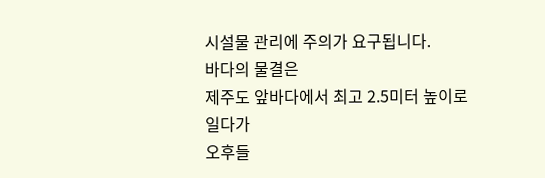시설물 관리에 주의가 요구됩니다.
바다의 물결은
제주도 앞바다에서 최고 2.5미터 높이로 일다가
오후들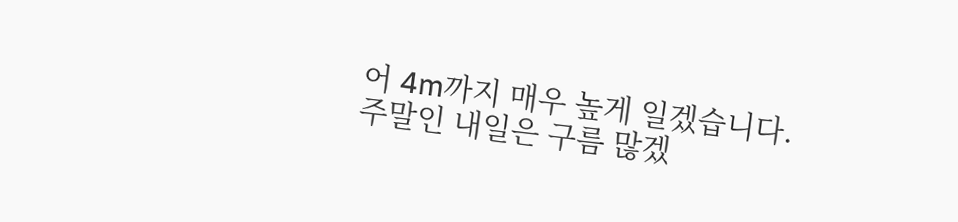어 4m까지 매우 높게 일겠습니다.
주말인 내일은 구름 많겠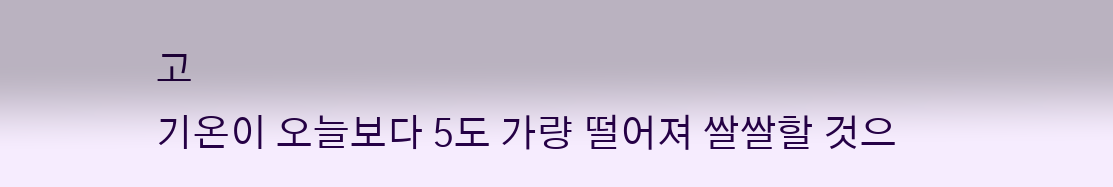고
기온이 오늘보다 5도 가량 떨어져 쌀쌀할 것으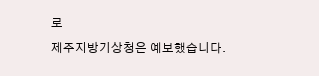로
제주지방기상청은 예보했습니다.